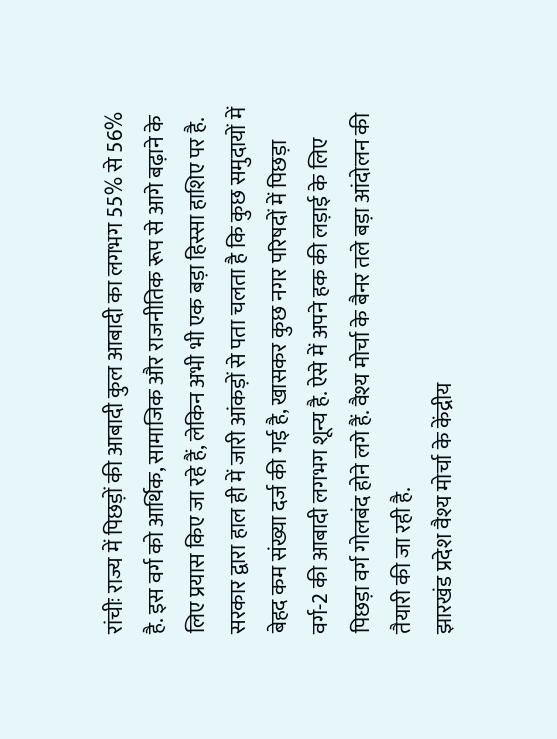रांचीः राज्य में पिछड़ों की आबादी कुल आबादी का लगभग 55% से 56% है. इस वर्ग को आर्थिक, सामाजिक और राजनीतिक रूप से आगे बढ़ाने के लिए प्रयास किए जा रहे हैं, लेकिन अभी भी एक बड़ा हिस्सा हाशिए पर है. सरकार द्वारा हाल ही में जारी आंकड़ों से पता चलता है कि कुछ समुदायों में बेहद कम संख्या दर्ज की गई है, खासकर कुछ नगर परिषदों में पिछड़ा वर्ग-2 की आबादी लगभग शून्य है. ऐसे में अपने हक की लड़ाई के लिए पिछड़ा वर्ग गोलबंद होने लगे हैं. वैश्य मोर्चा के बैनर तले बड़ा आंदोलन की तैयारी की जा रही है.
झारखंड प्रदेश वैश्य मोर्चा के केंद्रीय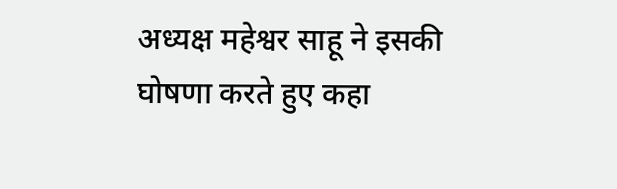अध्यक्ष महेश्वर साहू ने इसकी घोषणा करते हुए कहा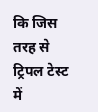कि जिस तरह से ट्रिपल टेस्ट में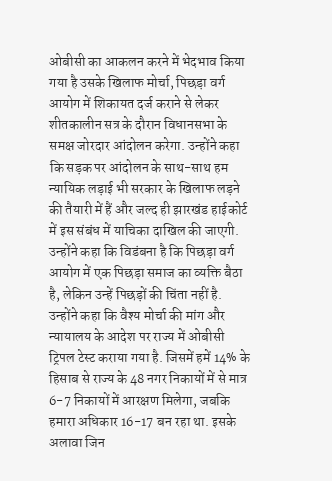ओबीसी का आकलन करने में भेदभाव किया गया है उसके खिलाफ मोर्चा, पिछड़ा वर्ग आयोग में शिकायत दर्ज कराने से लेकर शीतकालीन सत्र के दौरान विधानसभा के समक्ष जोरदार आंदोलन करेगा. उन्होंने कहा कि सड़क पर आंदोलन के साथ-साथ हम न्यायिक लड़ाई भी सरकार के खिलाफ लड़ने की तैयारी में हैं और जल्द ही झारखंड हाईकोर्ट में इस संबंध में याचिका दाखिल की जाएगी. उन्होंने कहा कि विडंबना है कि पिछड़ा वर्ग आयोग में एक पिछड़ा समाज का व्यक्ति बैठा है, लेकिन उन्हें पिछड़ों की चिंता नहीं है.
उन्होंने कहा कि वैश्य मोर्चा की मांग और न्यायालय के आदेश पर राज्य में ओबीसी ट्रिपल टेस्ट कराया गया है. जिसमें हमें 14% के हिसाब से राज्य के 48 नगर निकायों में से मात्र 6-7 निकायों में आरक्षण मिलेगा, जबकि हमारा अधिकार 16-17 बन रहा था. इसके अलावा जिन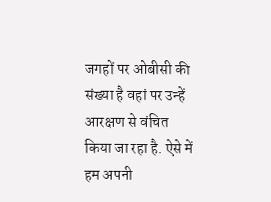जगहों पर ओबीसी की संख्या है वहां पर उन्हें आरक्षण से वंचित किया जा रहा है. ऐसे में हम अपनी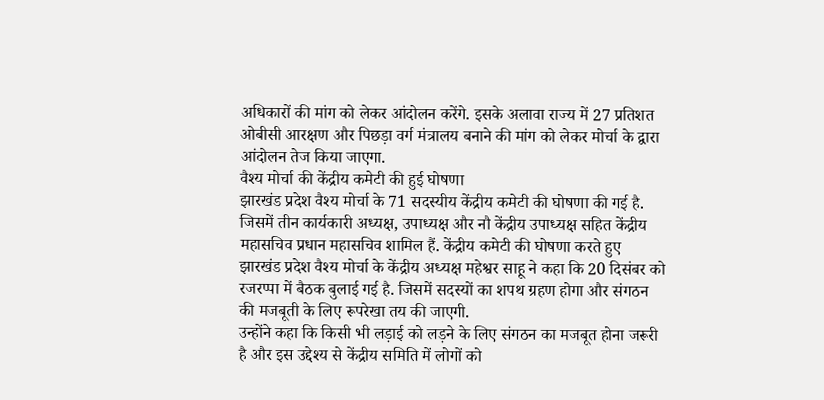अधिकारों की मांग को लेकर आंदोलन करेंगे. इसके अलावा राज्य में 27 प्रतिशत ओबीसी आरक्षण और पिछड़ा वर्ग मंत्रालय बनाने की मांग को लेकर मोर्चा के द्वारा आंदोलन तेज किया जाएगा.
वैश्य मोर्चा की केंद्रीय कमेटी की हुई घोषणा
झारखंड प्रदेश वैश्य मोर्चा के 71 सदस्यीय केंद्रीय कमेटी की घोषणा की गई है. जिसमें तीन कार्यकारी अध्यक्ष, उपाध्यक्ष और नौ केंद्रीय उपाध्यक्ष सहित केंद्रीय महासचिव प्रधान महासचिव शामिल हैं. केंद्रीय कमेटी की घोषणा करते हुए झारखंड प्रदेश वैश्य मोर्चा के केंद्रीय अध्यक्ष महेश्वर साहू ने कहा कि 20 दिसंबर को रजरप्पा में बैठक बुलाई गई है. जिसमें सदस्यों का शपथ ग्रहण होगा और संगठन की मजबूती के लिए रूपरेखा तय की जाएगी.
उन्होंने कहा कि किसी भी लड़ाई को लड़ने के लिए संगठन का मजबूत होना जरूरी है और इस उद्देश्य से केंद्रीय समिति में लोगों को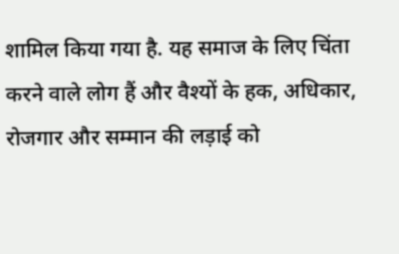शामिल किया गया है. यह समाज के लिए चिंता करने वाले लोग हैं और वैश्यों के हक, अधिकार, रोजगार और सम्मान की लड़ाई को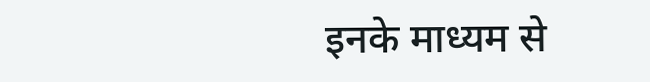इनके माध्यम से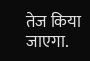तेज किया जाएगा.